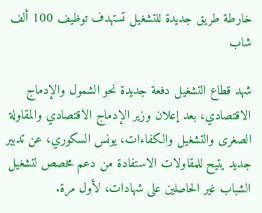خارطة طريق جديدة للتشغيل تستهدف توظيف 100 ألف شاب

شهد قطاع التشغيل دفعة جديدة نحو الشمول والإدماج الاقتصادي، بعد إعلان وزير الإدماج الاقتصادي والمقاولة الصغرى والتشغيل والكفاءات، يونس السكوري، عن تدبير جديد يتيح للمقاولات الاستفادة من دعم مخصص لتشغيل الشباب غير الحاصلين على شهادات، لأول مرة.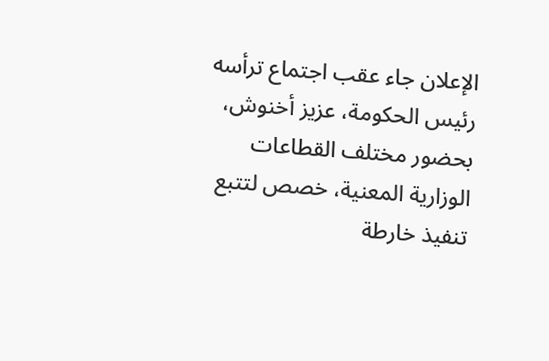الإعلان جاء عقب اجتماع ترأسه رئيس الحكومة، عزيز أخنوش، بحضور مختلف القطاعات الوزارية المعنية، خصص لتتبع تنفيذ خارطة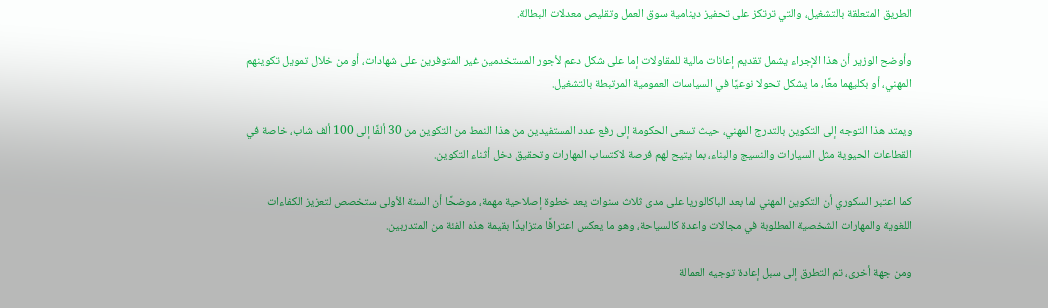الطريق المتعلقة بالتشغيل، والتي ترتكز على تحفيز دينامية سوق العمل وتقليص معدلات البطالة.

وأوضح الوزير أن هذا الإجراء يشمل تقديم إعانات مالية للمقاولات إما على شكل دعم لأجور المستخدمين غير المتوفرين على شهادات، أو من خلال تمويل تكوينهم المهني، أو بكليهما معًا، ما يشكل تحولا نوعيًا في السياسات العمومية المرتبطة بالتشغيل.

ويمتد هذا التوجه إلى التكوين بالتدرج المهني، حيث تسعى الحكومة إلى رفع عدد المستفيدين من هذا النمط من التكوين من 30 ألفًا إلى 100 ألف شاب، خاصة في القطاعات الحيوية مثل السيارات والنسيج والبناء، بما يتيح لهم فرصة لاكتساب المهارات وتحقيق دخل أثناء التكوين.

كما اعتبر السكوري أن التكوين المهني لما بعد الباكالوريا على مدى ثلاث سنوات يعد خطوة إصلاحية مهمة، موضحًا أن السنة الأولى ستخصص لتعزيز الكفاءات اللغوية والمهارات الشخصية المطلوبة في مجالات واعدة كالسياحة، وهو ما يعكس اعترافًا متزايدًا بقيمة هذه الفئة من المتدربين.

ومن جهة أخرى، تم التطرق إلى سبل إعادة توجيه العمالة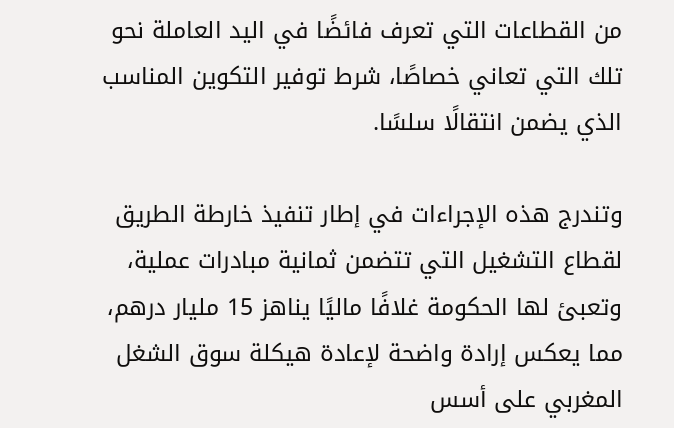من القطاعات التي تعرف فائضًا في اليد العاملة نحو تلك التي تعاني خصاصًا، شرط توفير التكوين المناسب الذي يضمن انتقالًا سلسًا.

وتندرج هذه الإجراءات في إطار تنفيذ خارطة الطريق لقطاع التشغيل التي تتضمن ثمانية مبادرات عملية، وتعبئ لها الحكومة غلافًا ماليًا يناهز 15 مليار درهم، مما يعكس إرادة واضحة لإعادة هيكلة سوق الشغل المغربي على أسس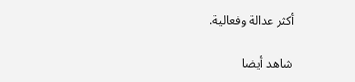أكثر عدالة وفعالية.

شاهد أيضا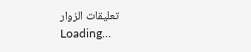تعليقات الزوار
Loading...